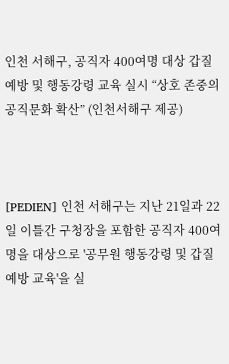인천 서해구, 공직자 400여명 대상 갑질 예방 및 행동강령 교육 실시 “상호 존중의 공직문화 확산” (인천서해구 제공)



[PEDIEN] 인천 서해구는 지난 21일과 22일 이틀간 구청장을 포함한 공직자 400여 명을 대상으로 '공무원 행동강령 및 갑질 예방 교육'을 실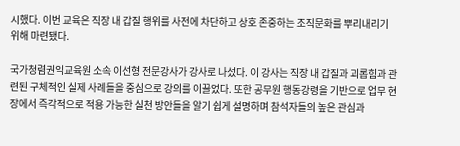시했다. 이번 교육은 직장 내 갑질 행위를 사전에 차단하고 상호 존중하는 조직문화를 뿌리내리기 위해 마련됐다.

국가청렴권익교육원 소속 이선형 전문강사가 강사로 나섰다. 이 강사는 직장 내 갑질과 괴롭힘과 관련된 구체적인 실제 사례들을 중심으로 강의를 이끌었다. 또한 공무원 행동강령을 기반으로 업무 현장에서 즉각적으로 적용 가능한 실천 방안들을 알기 쉽게 설명하며 참석자들의 높은 관심과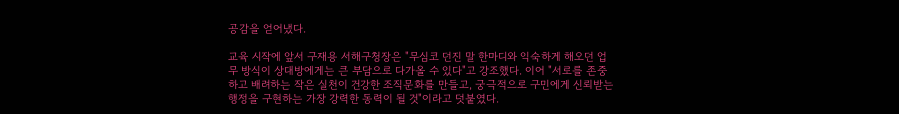공감을 얻어냈다.

교육 시작에 앞서 구재용 서해구청장은 "무심코 던진 말 한마디와 익숙하게 해오던 업무 방식이 상대방에게는 큰 부담으로 다가올 수 있다"고 강조했다. 이어 "서로를 존중하고 배려하는 작은 실천이 건강한 조직문화를 만들고, 궁극적으로 구민에게 신뢰받는 행정을 구현하는 가장 강력한 동력이 될 것"이라고 덧붙였다.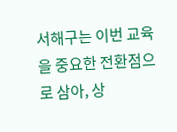서해구는 이번 교육을 중요한 전환점으로 삼아, 상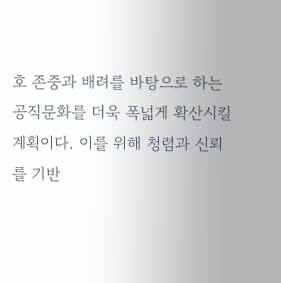호 존중과 배려를 바탕으로 하는 공직문화를 더욱 폭넓게 확산시킬 계획이다. 이를 위해 청렴과 신뢰를 기반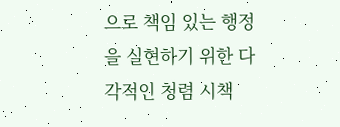으로 책임 있는 행정을 실현하기 위한 다각적인 청렴 시책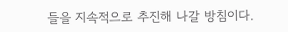들을 지속적으로 추진해 나갈 방침이다.